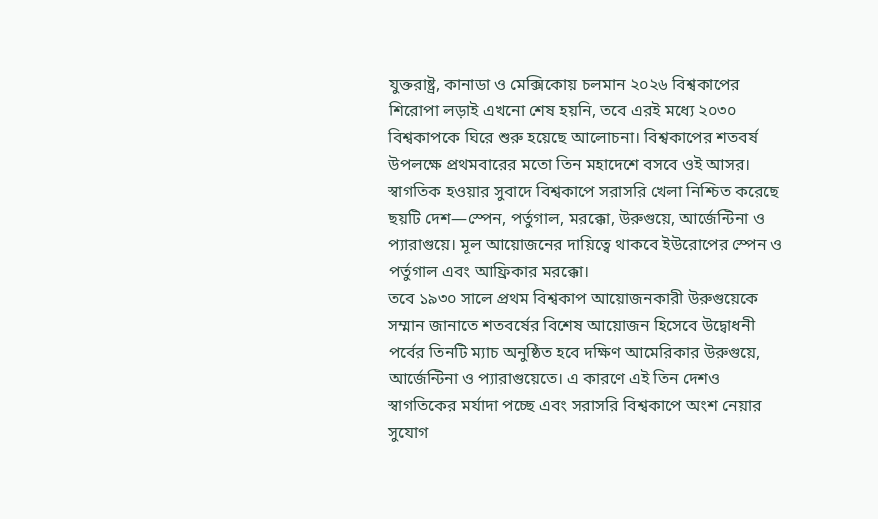যুক্তরাষ্ট্র, কানাডা ও মেক্সিকোয় চলমান ২০২৬ বিশ্বকাপের শিরোপা লড়াই এখনো শেষ হয়নি, তবে এরই মধ্যে ২০৩০ বিশ্বকাপকে ঘিরে শুরু হয়েছে আলোচনা। বিশ্বকাপের শতবর্ষ উপলক্ষে প্রথমবারের মতো তিন মহাদেশে বসবে ওই আসর। স্বাগতিক হওয়ার সুবাদে বিশ্বকাপে সরাসরি খেলা নিশ্চিত করেছে ছয়টি দেশ—স্পেন, পর্তুগাল, মরক্কো, উরুগুয়ে, আর্জেন্টিনা ও প্যারাগুয়ে। মূল আয়োজনের দায়িত্বে থাকবে ইউরোপের স্পেন ও পর্তুগাল এবং আফ্রিকার মরক্কো।
তবে ১৯৩০ সালে প্রথম বিশ্বকাপ আয়োজনকারী উরুগুয়েকে সম্মান জানাতে শতবর্ষের বিশেষ আয়োজন হিসেবে উদ্বোধনী পর্বের তিনটি ম্যাচ অনুষ্ঠিত হবে দক্ষিণ আমেরিকার উরুগুয়ে, আর্জেন্টিনা ও প্যারাগুয়েতে। এ কারণে এই তিন দেশও স্বাগতিকের মর্যাদা পচ্ছে এবং সরাসরি বিশ্বকাপে অংশ নেয়ার সুযোগ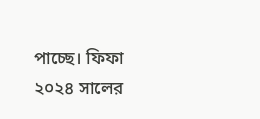পাচ্ছে। ফিফা ২০২৪ সালের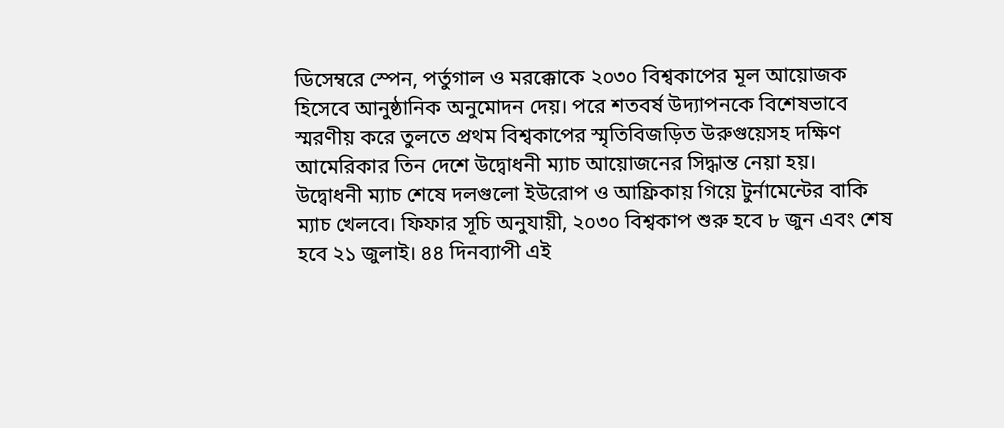ডিসেম্বরে স্পেন, পর্তুগাল ও মরক্কোকে ২০৩০ বিশ্বকাপের মূল আয়োজক হিসেবে আনুষ্ঠানিক অনুমোদন দেয়। পরে শতবর্ষ উদ্যাপনকে বিশেষভাবে স্মরণীয় করে তুলতে প্রথম বিশ্বকাপের স্মৃতিবিজড়িত উরুগুয়েসহ দক্ষিণ আমেরিকার তিন দেশে উদ্বোধনী ম্যাচ আয়োজনের সিদ্ধান্ত নেয়া হয়।
উদ্বোধনী ম্যাচ শেষে দলগুলো ইউরোপ ও আফ্রিকায় গিয়ে টুর্নামেন্টের বাকি ম্যাচ খেলবে। ফিফার সূচি অনুযায়ী, ২০৩০ বিশ্বকাপ শুরু হবে ৮ জুন এবং শেষ হবে ২১ জুলাই। ৪৪ দিনব্যাপী এই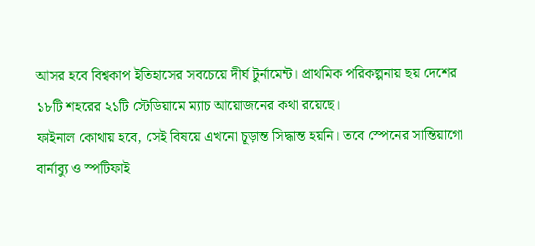আসর হবে বিশ্বকাপ ইতিহাসের সবচেয়ে দীর্ঘ টুর্নামেন্ট। প্রাথমিক পরিকল্পনায় ছয় দেশের ১৮টি শহরের ২১টি স্টেডিয়ামে ম্যাচ আয়োজনের কথা রয়েছে।
ফাইনাল কোথায় হবে, সেই বিষয়ে এখনো চূড়ান্ত সিদ্ধান্ত হয়নি। তবে স্পেনের সান্তিয়াগো বার্নাব্যু ও স্পটিফাই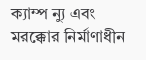ক্যাম্প ন্যু এবং মরক্কোর নির্মাণাধীন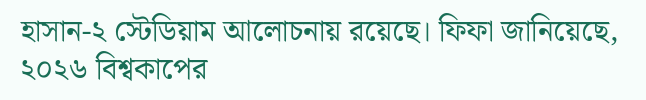হাসান-২ স্টেডিয়াম আলোচনায় রয়েছে। ফিফা জানিয়েছে, ২০২৬ বিশ্বকাপের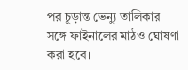পর চূড়ান্ত ভেন্যু তালিকার সঙ্গে ফাইনালের মাঠও ঘোষণা করা হবে।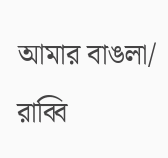আমার বাঙলা/ রাব্বি